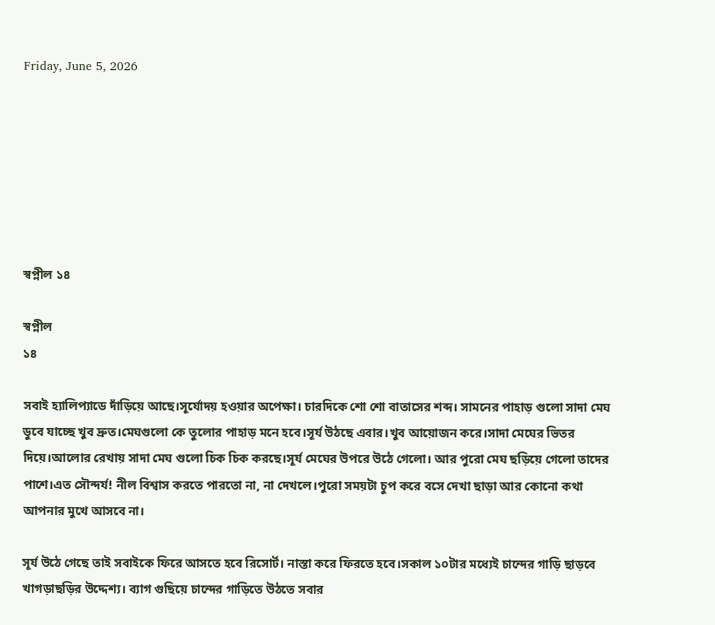Friday, June 5, 2026







স্বপ্নীল ১৪

স্বপ্নীল
১৪

সবাই হ্যালিপ্যাডে দাঁড়িয়ে আছে।সূর্যোদয় হওয়ার অপেক্ষা। চারদিকে শো শো বাতাসের শব্দ। সামনের পাহাড় গুলো সাদা মেঘ ডুবে যাচ্ছে খুব দ্রুত।মেঘগুলো কে তুলোর পাহাড় মনে হবে।সূর্য উঠছে এবার।খুব আয়োজন করে।সাদা মেঘের ভিতর দিয়ে।আলোর রেখায় সাদা মেঘ গুলো চিক চিক করছে।সূর্য মেঘের উপরে উঠে গেলো। আর পুরো মেঘ ছড়িয়ে গেলো তাদের পাশে।এত সৌন্দর্য! নীল বিশ্বাস করতে পারতো না, না দেখলে।পুরো সময়টা চুপ করে বসে দেখা ছাড়া আর কোনো কথা আপনার মুখে আসবে না।

সূর্য উঠে গেছে তাই সবাইকে ফিরে আসতে হবে রিসোর্ট। নাস্তা করে ফিরতে হবে।সকাল ১০টার মধ্যেই চান্দের গাড়ি ছাড়বে খাগড়াছড়ির উদ্দেশ্য। ব্যাগ গুছিয়ে চান্দের গাড়িতে উঠতে সবার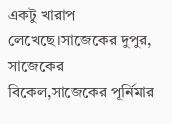একটু খারাপ লেখেছে।সাজেকের দুপুর, সাজেকের বিকেল,সাজেকের পূর্নিমার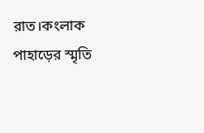রাত।কংলাক পাহাড়ের স্মৃতি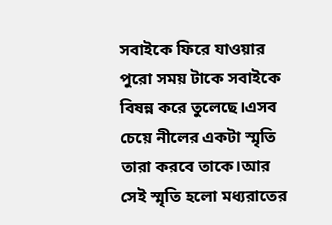সবাইকে ফিরে যাওয়ার পুরো সময় টাকে সবাইকে বিষন্ন করে তুলেছে।এসব চেয়ে নীলের একটা স্মৃতি তারা করবে তাকে।আর সেই স্মৃতি হলো মধ্যরাতের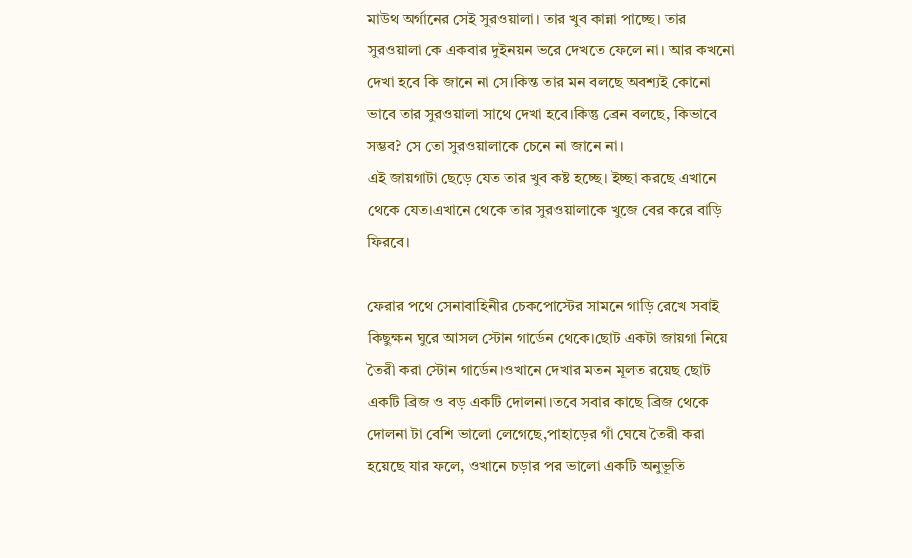মাউথ অর্গানের সেই সুরওয়ালা। তার খুব কান্না পাচ্ছে। তার সুরওয়ালা কে একবার দুইনয়ন ভরে দেখতে ফেলে না। আর কখনো দেখা হবে কি জানে না সে।কিন্ত তার মন বলছে অবশ্যই কোনো ভাবে তার সুরওয়ালা সাথে দেখা হবে।কিন্তু ব্রেন বলছে, কিভাবে সম্ভব? সে তো সুরওয়ালাকে চেনে না জানে না।
এই জায়গাটা ছেড়ে যেত তার খুব কষ্ট হচ্ছে। ইচ্ছা করছে এখানে থেকে যেত।এখানে থেকে তার সুরওয়ালাকে খুজে বের করে বাড়ি ফিরবে।

ফেরার পথে সেনাবাহিনীর চেকপোস্টের সামনে গাড়ি রেখে সবাই কিছুক্ষন ঘুরে আসল স্টোন গার্ডেন থেকে।ছোট একটা জায়গা নিয়ে তৈরী করা স্টোন গার্ডেন।ওখানে দেখার মতন মূলত রয়েছ ছোট একটি ব্রিজ ও বড় একটি দোলনা।তবে সবার কাছে ব্রিজ থেকে দোলনা টা বেশি ভালো লেগেছে,পাহাড়ের গাঁ ঘেষে তৈরী করা হয়েছে যার ফলে, ওখানে চড়ার পর ভালো একটি অনুভূতি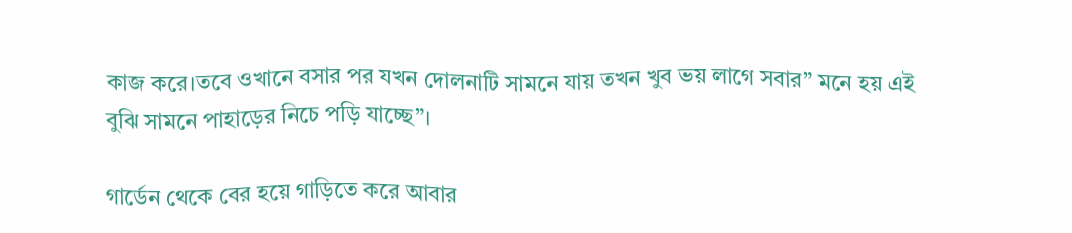কাজ করে।তবে ওখানে বসার পর যখন দোলনাটি সামনে যায় তখন খুব ভয় লাগে সবার” মনে হয় এই বুঝি সামনে পাহাড়ের নিচে পড়ি যাচ্ছে”।

গার্ডেন থেকে বের হয়ে গাড়িতে করে আবার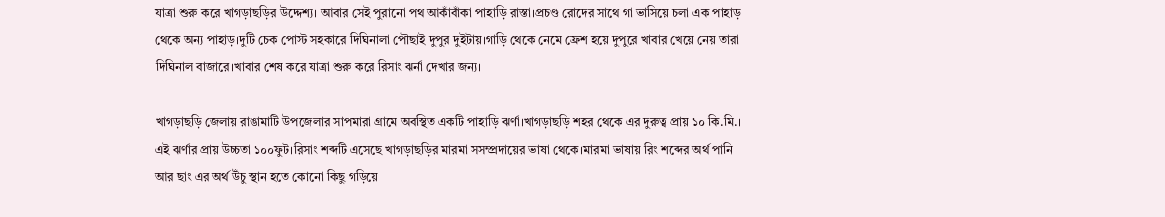যাত্রা শুরু করে খাগড়াছড়ির উদ্দেশ্য। আবার সেই পুরানো পথ আকাঁবাঁকা পাহাড়ি রাস্তা।প্রচণ্ড রোদের সাথে গা ভাসিয়ে চলা এক পাহাড় থেকে অন্য পাহাড়।দুটি চেক পোস্ট সহকারে দিঘিনালা পৌছাই দুপুর দুইটায়।গাড়ি থেকে নেমে ফ্রেশ হয়ে দুপুরে খাবার খেয়ে নেয় তারা দিঘিনাল বাজারে।খাবার শেষ করে যাত্রা শুরু করে রিসাং ঝর্না দেখার জন্য।

খাগড়াছড়ি জেলায় রাঙামাটি উপজেলার সাপমারা গ্রামে অবস্থিত একটি পাহাড়ি ঝর্ণা।খাগড়াছড়ি শহর থেকে এর দুরুত্ব প্রায় ১০ কি.মি.। এই ঝর্ণার প্রায় উচ্চতা ১০০ফুট।রিসাং শব্দটি এসেছে খাগড়াছড়ির মারমা সসম্প্রদায়ের ভাষা থেকে।মারমা ভাষায় রিং শব্দের অর্থ পানি আর ছাং এর অর্থ উঁচু স্থান হতে কোনো কিছু গড়িয়ে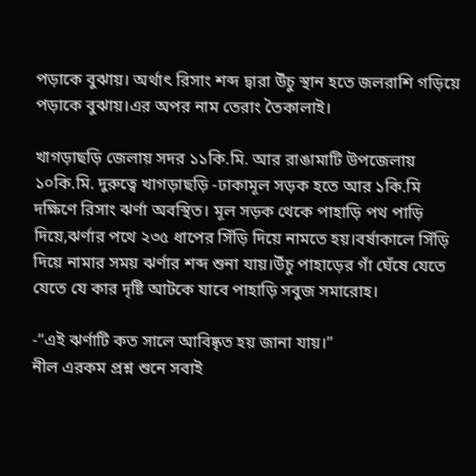পড়াকে বুঝায়। অর্থাৎ রিসাং শব্দ দ্বারা উঁচু স্থান হতে জলরাশি গড়িয়ে পড়াকে বুঝায়।এর অপর নাম তেরাং তৈকালাই।

খাগড়াছড়ি জেলায় সদর ১১কি.মি. আর রাঙামাটি উপজেলায় ১০কি.মি. দুরুত্বে খাগড়াছড়ি -ঢাকামূল সড়ক হতে আর ১কি.মি দক্ষিণে রিসাং ঝর্ণা অবস্থিত। মূল সড়ক থেকে পাহাড়ি পথ পাড়ি দিয়ে,ঝর্ণার পথে ২৩৫ ধাপের সিঁড়ি দিয়ে নামতে হয়।বর্ষাকালে সিঁড়ি দিয়ে নামার সময় ঝর্ণার শব্দ শুনা যায়।উঁচু পাহাড়ের গাঁ ঘেঁষে যেতে যেতে যে কার দৃষ্টি আটকে যাবে পাহাড়ি সবুজ সমারোহ।

-“এই ঝর্ণাটি কত সালে আবিষ্কৃত হয় জানা যায়।”
নীল এরকম প্রশ্ন শুনে সবাই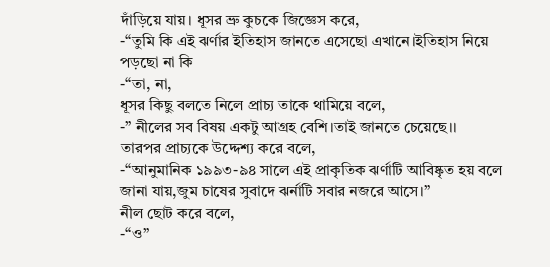দাঁড়িয়ে যায়। ধূসর ভ্রু কুচকে জিজ্ঞেস করে,
-“তুমি কি এই ঝর্ণার ইতিহাস জানতে এসেছো এখানে।ইতিহাস নিয়ে পড়ছো না কি
-“তা, না,
ধূসর কিছু বলতে নিলে প্রাচ্য তাকে থামিয়ে বলে,
-” নীলের সব বিষয় একটু আগ্রহ বেশি।তাই জানতে চেয়েছে।।
তারপর প্রাচ্যকে উদ্দেশ্য করে বলে,
-“আনুমানিক ১৯৯৩-৯৪ সালে এই প্রাকৃতিক ঝর্ণাটি আবিষ্কৃত হয় বলে জানা যায়,জুম চাষের সুবাদে ঝর্নাটি সবার নজরে আসে।”
নীল ছোট করে বলে,
-“ও”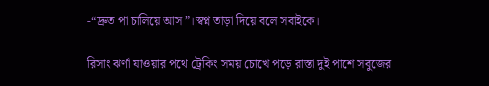-“দ্রুত পা চালিয়ে আস”।স্বপ্ন তাড়া দিয়ে বলে সবাইকে।

রিসাং ঝর্ণা যাওয়ার পথে ট্রেকিং সময় চোখে পড়ে রাস্তা দুই পাশে সবুজের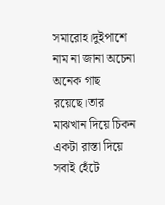সমারোহ।দুইপাশে নাম না জানা অচেনা অনেক গাছ রয়েছে।তার মাঝখান দিয়ে চিকন একটা রাস্তা দিয়ে সবাই হেঁটে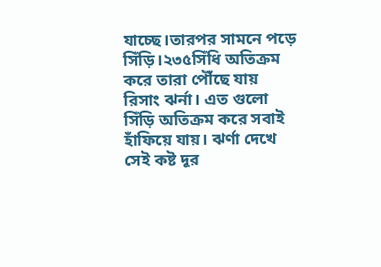যাচ্ছে।তারপর সামনে পড়ে সিঁড়ি।২৩৫সিঁধি অতিক্রম করে তারা পৌঁছে যায় রিসাং ঝর্না। এত গুলো সিঁড়ি অতিক্রম করে সবাই হাঁফিয়ে যায়। ঝর্ণা দেখে সেই কষ্ট দূর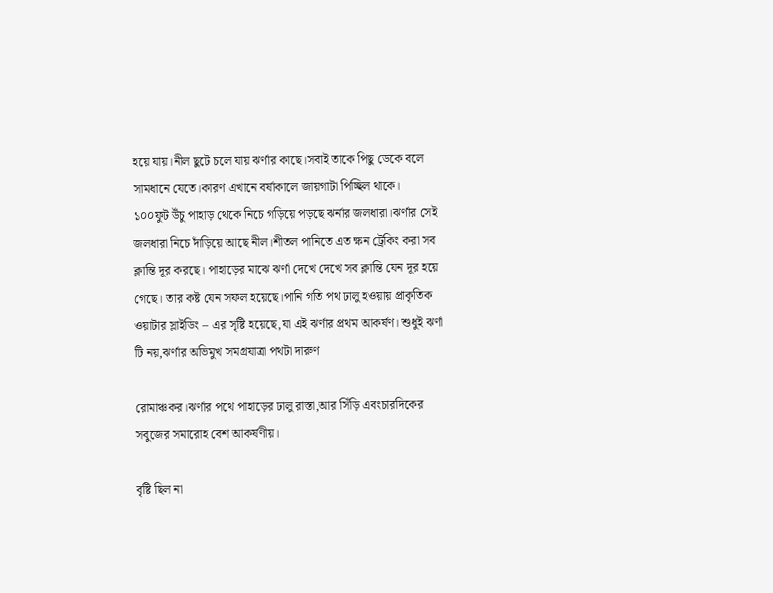হয়ে যায়।নীল ছুটে চলে যায় ঝর্ণার কাছে।সবাই তাকে পিছু ডেকে বলে সামধানে যেতে।কারণ এখানে বর্ষাকালে জায়গাটা পিচ্ছিল থাকে।
১০০ফুট উঁচু পাহাড় থেকে নিচে গড়িয়ে পড়ছে ঝর্নার জলধারা।ঝর্ণার সেই জলধারা নিচে দাঁড়িয়ে আছে নীল।শীতল পানিতে এত ক্ষন ট্রেকিং করা সব ক্লান্তি দূর করছে। পাহাড়ের মাঝে ঝর্ণা দেখে দেখে সব ক্লান্তি যেন দূর হয়ে গেছে। তার কষ্ট যেন সফল হয়েছে।পানি গতি পথ ঢালু হওয়ায় প্রাকৃতিক ওয়াটার স্লাইডিং – এর সৃষ্টি হয়েছে,যা এই ঝর্ণার প্রথম আকর্ষণ। শুধুই ঝর্ণা টি নয়,ঝর্ণার অভিমুখ সমগ্রযাত্রা পথটা দারুণ

রোমাঞ্চকর।ঝর্ণার পথে পাহাড়ের ঢালু রাস্তা,আর সিঁড়ি এবংচারদিকের সবুজের সমারোহ বেশ আকর্ষণীয়।

বৃষ্টি ছিল না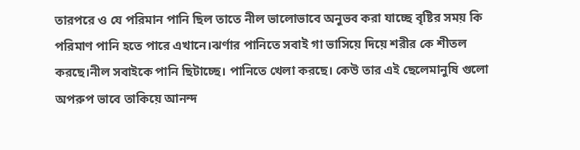তারপরে ও যে পরিমান পানি ছিল তাতে নীল ভালোভাবে অনুভব করা যাচ্ছে বৃষ্টির সময় কি পরিমাণ পানি হতে পারে এখানে।ঝর্ণার পানিতে সবাই গা ভাসিয়ে দিয়ে শরীর কে শীতল করছে।নীল সবাইকে পানি ছিটাচ্ছে। পানিতে খেলা করছে। কেউ তার এই ছেলেমানুষি গুলো অপরুপ ভাবে তাকিয়ে আনন্দ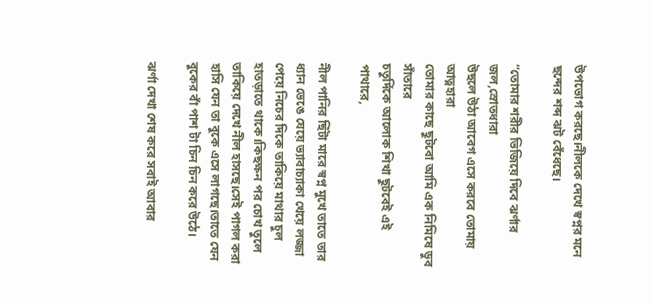উপভোগ করছে।নীলকে দেখে স্বপ্নর মনে ছন্দের শব্দ ঝট বেঁধেছে।

“তোমার শরীর ভিজিয়ে দিবে ঝর্ণার জল,স্রোতধারা
উছলে উঠা আবেগ এসে করবে তোমায় আত্নহারা
তোমার কাছে ছুটবো আমি এক নিমিষে ডুব সাঁতারে
চতুর্দিকে আলোক শিখা ছুটবেই এই পাথারে,

নীল পানির ছিঁটা মারে স্বপ্ন মুখে তাতে তার ধ্যান ভেঙে যেয়ে ভ্যাবাচ্যাকা খেয়ে লজ্জা পেয়ে নিচের দিকে তাকিয়ে মাথার চুল হাতড়াতে থাকে।কিছক্ষন পর চোখ তুলে তাকিয়ে দেখে নীল হাসছে।সেই পাগল করা হাসি যেন তা বুকে এসে লাগছে।তাতে যেন বুকের বাঁ পাশ টা চিন চিন করে উঠে।

ঝর্ণা দেখা শেষ করে সবাই আবার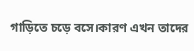গাড়িতে চড়ে বসে।কারণ এখন তাদের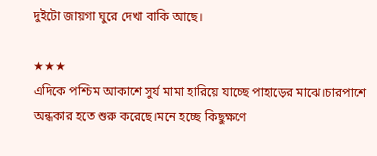দুইটো জায়গা ঘুরে দেখা বাকি আছে।

★★★
এদিকে পশ্চিম আকাশে সুর্য মামা হারিয়ে যাচ্ছে পাহাড়ের মাঝে।চারপাশে অন্ধকার হতে শুরু করেছে।মনে হচ্ছে কিছুক্ষণে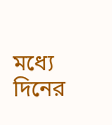মধ্যে দিনের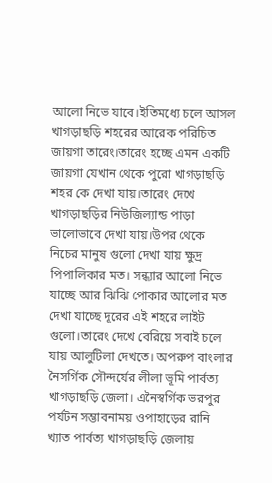আলো নিভে যাবে।ইতিমধ্যে চলে আসল খাগড়াছড়ি শহরের আরেক পরিচিত জায়গা তারেং।তারেং হচ্ছে এমন একটি জায়গা যেখান থেকে পুরো খাগড়াছড়ি শহর কে দেখা যায়।তারেং দেখে খাগড়াছড়ির নিউজিল্যান্ড পাড়া ভালোভাবে দেখা যায়।উপর থেকে নিচের মানুষ গুলো দেখা যায় ক্ষুদ্র পিপালিকার মত। সন্ধ্যার আলো নিভে যাচ্ছে আর ঝিঝি পোকার আলোর মত দেখা যাচ্ছে দূরের এই শহরে লাইট গুলো।তারেং দেখে বেরিয়ে সবাই চলে যায় আলুটিলা দেখতে। অপরুপ বাংলার নৈসর্গিক সৌন্দর্যের লীলা ভূমি পার্বত্য খাগড়াছড়ি জেলা। এনৈস্বর্গিক ভরপুর পর্যটন সম্ভাবনাময় ওপাহাড়ের রানি খ্যাত পার্বত্য খাগড়াছড়ি জেলায়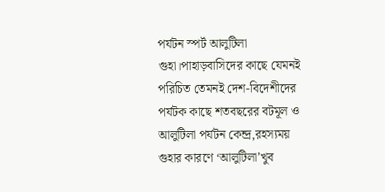পর্যটন স্পর্ট আলুটিলা গুহা।পাহাড়বাসিদের কাছে যেমনই পরিচিত তেমনই দেশ-বিদেশীদের পর্যটক কাছে শতবছরের বটমূল ও আলুটিলা পর্যটন কেন্দ্র,রহস্যময় গুহার কারণে ‘আলুটিলা’খুব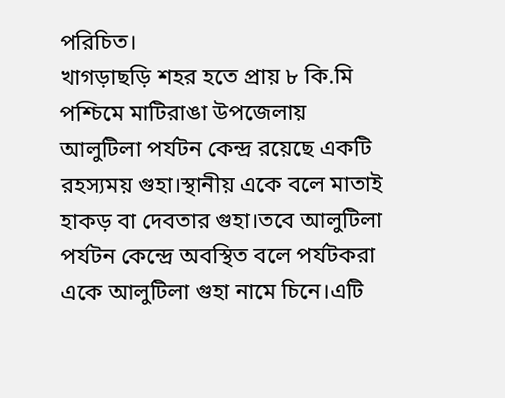পরিচিত।
খাগড়াছড়ি শহর হতে প্রায় ৮ কি.মি পশ্চিমে মাটিরাঙা উপজেলায় আলুটিলা পর্যটন কেন্দ্র রয়েছে একটি রহস্যময় গুহা।স্থানীয় একে বলে মাতাই হাকড় বা দেবতার গুহা।তবে আলুটিলা পর্যটন কেন্দ্রে অবস্থিত বলে পর্যটকরা একে আলুটিলা গুহা নামে চিনে।এটি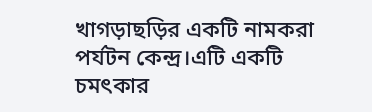খাগড়াছড়ির একটি নামকরা পর্যটন কেন্দ্র।এটি একটি চমৎকার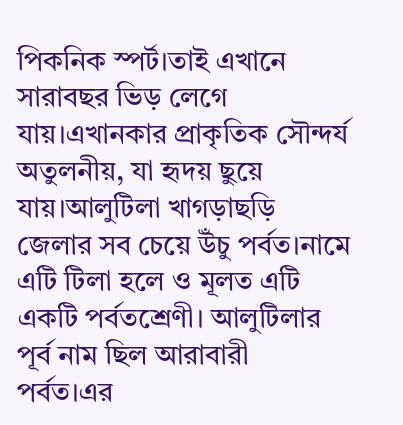পিকনিক স্পর্ট।তাই এখানে সারাবছর ভিড় লেগে যায়।এখানকার প্রাকৃতিক সৌন্দর্য অতুলনীয়, যা হৃদয় ছুয়ে যায়।আলুটিলা খাগড়াছড়ি জেলার সব চেয়ে উঁচু পর্বত।নামে এটি টিলা হলে ও মূলত এটি একটি পর্বতশ্রেণী। আলুটিলার পূর্ব নাম ছিল আরাবারী পর্বত।এর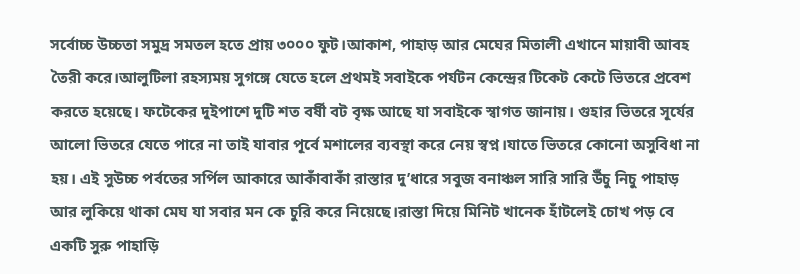সর্বোচ্চ উচ্চতা সমুদ্র সমতল হতে প্রায় ৩০০০ ফুট।আকাশ, পাহাড় আর মেঘের মিতালী এখানে মায়াবী আবহ তৈরী করে।আলুটিলা রহস্যময় সুগঙ্গে যেতে হলে প্রথমই সবাইকে পর্যটন কেন্দ্রের টিকেট কেটে ভিতরে প্রবেশ করতে হয়েছে। ফটেকের দুইপাশে দুটি শত বর্ষী বট বৃক্ষ আছে যা সবাইকে স্বাগত জানায়। গুহার ভিতরে সূর্যের আলো ভিতরে যেতে পারে না তাই যাবার পূর্বে মশালের ব্যবস্থা করে নেয় স্বপ্ন।যাতে ভিতরে কোনো অসুবিধা না হয়। এই সুউচ্চ পর্বতের সর্পিল আকারে আকাঁবাকাঁ রাস্তার দু’ধারে সবুজ বনাঞ্চল সারি সারি উঁচু নিচু পাহাড় আর লুকিয়ে থাকা মেঘ যা সবার মন কে চুরি করে নিয়েছে।রাস্তা দিয়ে মিনিট খানেক হাঁটলেই চোখ পড় বে একটি সুরু পাহাড়ি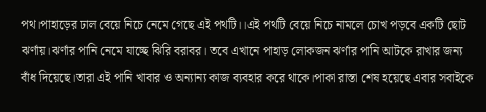পথ।পাহাড়ের ঢাল বেয়ে নিচে নেমে গেছে এই পথটি।।এই পথটি বেয়ে নিচে নামলে চোখ পড়বে একটি ছোট ঝর্ণায়।ঝর্ণার পানি নেমে যাচ্ছে ঝিরি বরাবর। তবে এখানে পাহাড় লোকজন ঝর্ণার পানি আটকে রাখার জন্য বাঁধ দিয়েছে।তারা এই পানি খাবার ও অন্যান্য কাজ ব্যবহার করে থাকে।পাকা রাস্তা শেষ হয়েছে এবার সবাইকে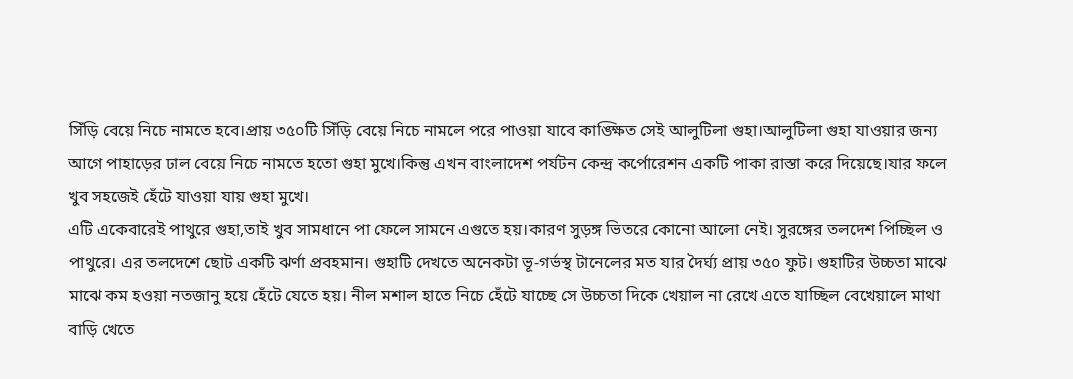সিঁড়ি বেয়ে নিচে নামতে হবে।প্রায় ৩৫০টি সিঁড়ি বেয়ে নিচে নামলে পরে পাওয়া যাবে কাঙ্ক্ষিত সেই আলুটিলা গুহা।আলুটিলা গুহা যাওয়ার জন্য আগে পাহাড়ের ঢাল বেয়ে নিচে নামতে হতো গুহা মুখে।কিন্তু এখন বাংলাদেশ পর্যটন কেন্দ্র কর্পোরেশন একটি পাকা রাস্তা করে দিয়েছে।যার ফলে খুব সহজেই হেঁটে যাওয়া যায় গুহা মুখে।
এটি একেবারেই পাথুরে গুহা,তাই খুব সামধানে পা ফেলে সামনে এগুতে হয়।কারণ সুড়ঙ্গ ভিতরে কোনো আলো নেই। সুরঙ্গের তলদেশ পিচ্ছিল ও পাথুরে। এর তলদেশে ছোট একটি ঝর্ণা প্রবহমান। গুহাটি দেখতে অনেকটা ভূ-গর্ভস্থ টানেলের মত যার দৈর্ঘ্য প্রায় ৩৫০ ফুট। গুহাটির উচ্চতা মাঝে মাঝে কম হওয়া নতজানু হয়ে হেঁটে যেতে হয়। নীল মশাল হাতে নিচে হেঁটে যাচ্ছে সে উচ্চতা দিকে খেয়াল না রেখে এতে যাচ্ছিল বেখেয়ালে মাথা বাড়ি খেতে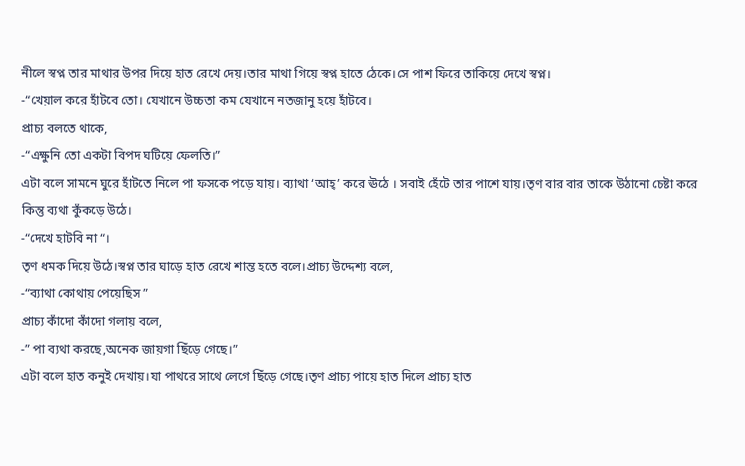নীলে স্বপ্ন তার মাথার উপর দিয়ে হাত রেখে দেয়।তার মাথা গিয়ে স্বপ্ন হাতে ঠেকে।সে পাশ ফিরে তাকিয়ে দেখে স্বপ্ন।
-“খেয়াল করে হাঁটবে তো। যেখানে উচ্চতা কম যেখানে নতজানু হয়ে হাঁটবে।
প্রাচ্য বলতে থাকে,
-“এক্ষুনি তো একটা বিপদ ঘটিয়ে ফেলতি।”
এটা বলে সামনে ঘুরে হাঁটতে নিলে পা ফসকে পড়ে যায়। ব্যাথা ‘আহ্’ করে ঊঠে । সবাই হেঁটে তার পাশে যায়।তৃণ বার বার তাকে উঠানো চেষ্টা করে কিন্তু ব্যথা কুঁকড়ে উঠে।
-“দেখে হাটবি না “।
তৃণ ধমক দিয়ে উঠে।স্বপ্ন তার ঘাড়ে হাত রেখে শান্ত হতে বলে।প্রাচ্য উদ্দেশ্য বলে,
-“ব্যাথা কোথায় পেয়েছিস ”
প্রাচ্য কাঁদো কাঁদো গলায় বলে,
-” পা ব্যথা করছে,অনেক জায়গা ছিঁড়ে গেছে।”
এটা বলে হাত কনুই দেখায়।যা পাথরে সাথে লেগে ছিঁড়ে গেছে।তৃণ প্রাচ্য পায়ে হাত দিলে প্রাচ্য হাত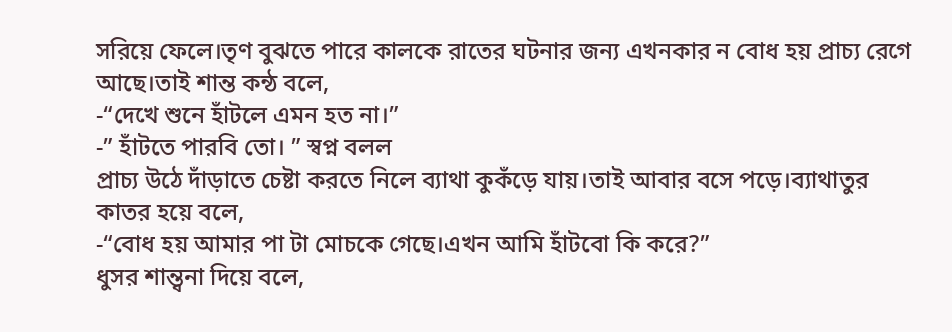সরিয়ে ফেলে।তৃণ বুঝতে পারে কালকে রাতের ঘটনার জন্য এখনকার ন বোধ হয় প্রাচ্য রেগে আছে।তাই শান্ত কন্ঠ বলে,
-“দেখে শুনে হাঁটলে এমন হত না।”
-” হাঁটতে পারবি তো। ” স্বপ্ন বলল
প্রাচ্য উঠে দাঁড়াতে চেষ্টা করতে নিলে ব্যাথা কুকঁড়ে যায়।তাই আবার বসে পড়ে।ব্যাথাতুর কাতর হয়ে বলে,
-“বোধ হয় আমার পা টা মোচকে গেছে।এখন আমি হাঁটবো কি করে?”
ধুসর শান্ত্বনা দিয়ে বলে,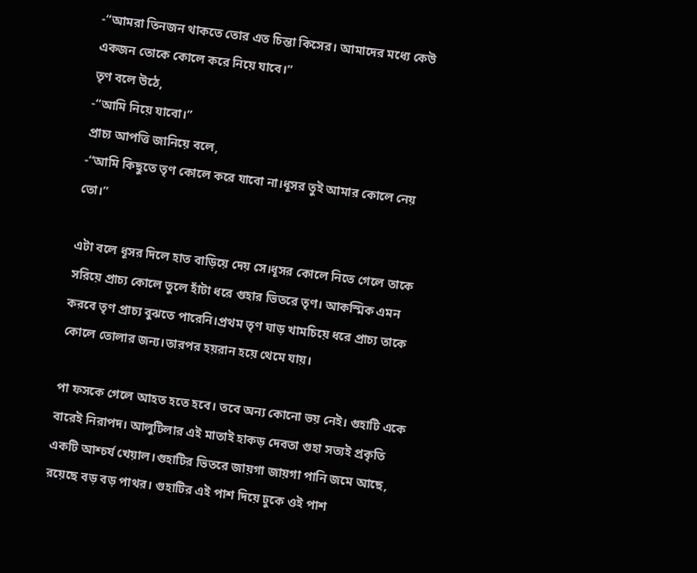-“আমরা তিনজন থাকতে তোর এত চিন্তা কিসের। আমাদের মধ্যে কেউ একজন তোকে কোলে করে নিয়ে যাবে।”
তৃণ বলে উঠে,
-“আমি নিয়ে যাবো।”
প্রাচ্য আপত্তি জানিয়ে বলে,
-“আমি কিছুতে তৃণ কোলে করে যাবো না।ধূসর তুই আমার কোলে নেয় তো।”

এটা বলে ধূসর দিলে হাত বাড়িয়ে দেয় সে।ধূসর কোলে নিতে গেলে তাকে সরিয়ে প্রাচ্য কোলে তুলে হাঁটা ধরে গুহার ভিতরে তৃণ। আকস্মিক এমন করবে তৃণ প্রাচ্য বুঝতে পারেনি।প্রথম তৃণ ঘাড় খামচিয়ে ধরে প্রাচ্য তাকে কোলে তোলার জন্য।তারপর হয়রান হয়ে থেমে যায়।

পা ফসকে গেলে আহত হতে হবে। তবে অন্য কোনো ভয় নেই। গুহাটি একে বারেই নিরাপদ। আলুটিলার এই মাতাই হাকড় দেবতা গুহা সত্যই প্রকৃতি একটি আশ্চর্য খেয়াল।গুহাটির ভিতরে জায়গা জায়গা পানি জমে আছে, রয়েছে বড় বড় পাথর। গুহাটির এই পাশ দিয়ে ঢুকে ওই পাশ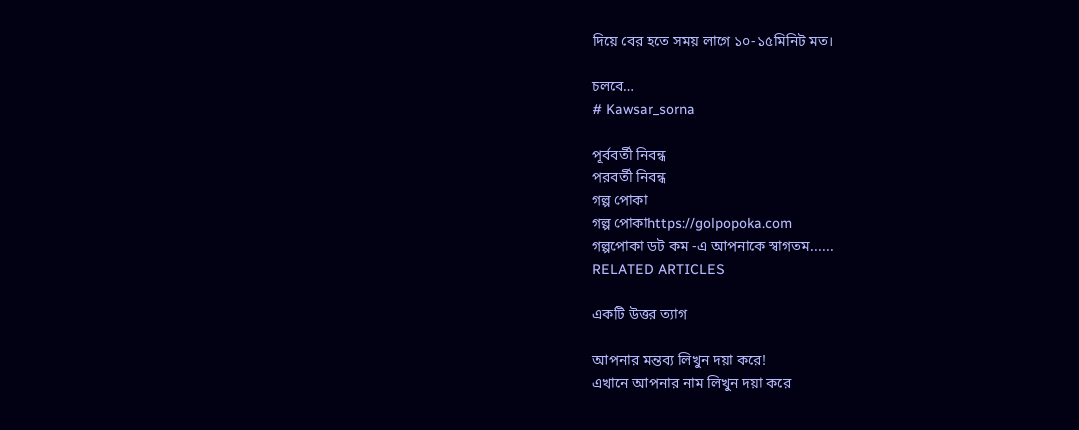দিয়ে বের হতে সময় লাগে ১০-১৫মিনিট মত।

চলবে…
# Kawsar_sorna

পূর্ববর্তী নিবন্ধ
পরবর্তী নিবন্ধ
গল্প পোকা
গল্প পোকাhttps://golpopoka.com
গল্পপোকা ডট কম -এ আপনাকে স্বাগতম......
RELATED ARTICLES

একটি উত্তর ত্যাগ

আপনার মন্তব্য লিখুন দয়া করে!
এখানে আপনার নাম লিখুন দয়া করে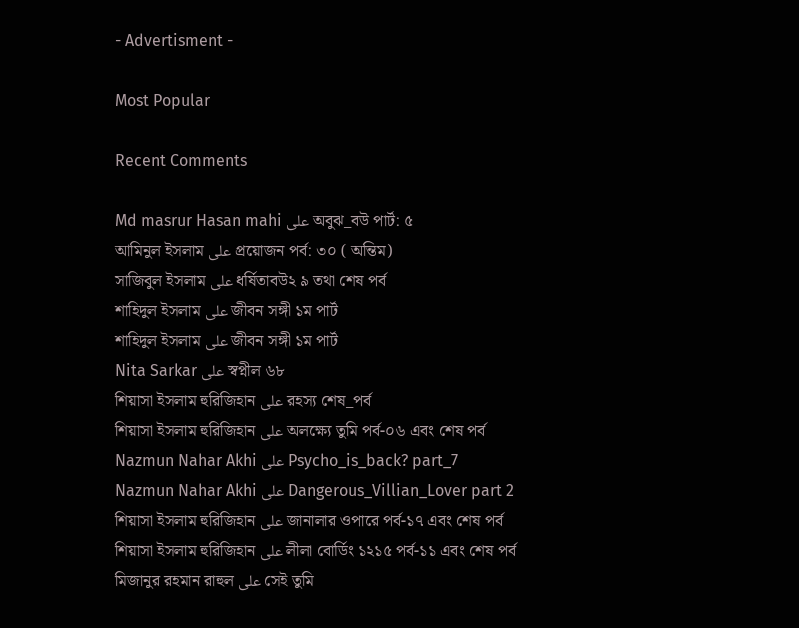- Advertisment -

Most Popular

Recent Comments

Md masrur Hasan mahi على অবুঝ_বউ পার্ট: ৫
আমিনুল ইসলাম على প্রয়োজন পর্ব: ৩০ ( অন্তিম)
সাজিবুল ইসলাম على ধর্ষিতাবউ২ ৯ তথা শেষ পর্ব
শাহিদুল ইসলাম على জীবন সঙ্গী ১ম পার্ট
শাহিদুল ইসলাম على জীবন সঙ্গী ১ম পার্ট
Nita Sarkar على স্বপ্নীল ৬৮
শিয়াসা ইসলাম হুরিজিহান على রহস্য শেষ_পর্ব
শিয়াসা ইসলাম হুরিজিহান على অলক্ষ্যে তুমি পর্ব-০৬ এবং শেষ পর্ব
Nazmun Nahar Akhi على Psycho_is_back? part_7
Nazmun Nahar Akhi على Dangerous_Villian_Lover part 2
শিয়াসা ইসলাম হুরিজিহান على জানালার ওপারে পর্ব-১৭ এবং শেষ পর্ব
শিয়াসা ইসলাম হুরিজিহান على লীলা বোর্ডিং ১২১৫ পর্ব-১১ এবং শেষ পর্ব
মিজানুর রহমান রাহুল على সেই তুমি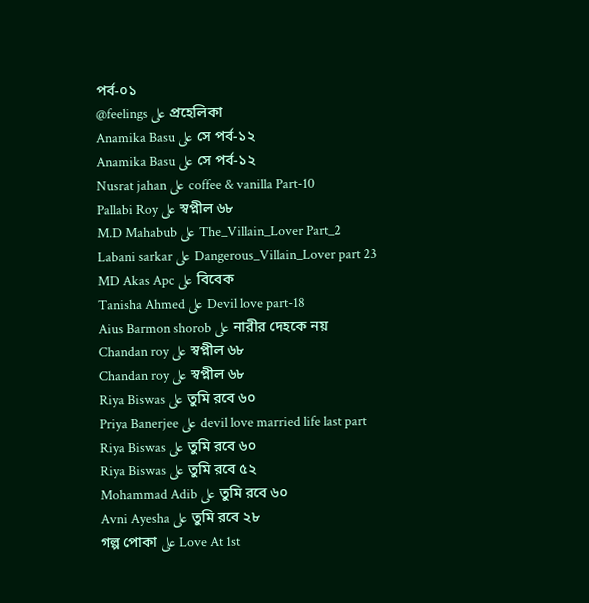পর্ব-০১
@feelings على প্রহেলিকা
Anamika Basu على সে পর্ব-১২
Anamika Basu على সে পর্ব-১২
Nusrat jahan على coffee & vanilla Part-10
Pallabi Roy على স্বপ্নীল ৬৮
M.D Mahabub على The_Villain_Lover Part_2
Labani sarkar على Dangerous_Villain_Lover part 23
MD Akas Apc على বিবেক
Tanisha Ahmed على Devil love part-18
Aius Barmon shorob على নারীর দেহকে নয়
Chandan roy على স্বপ্নীল ৬৮
Chandan roy على স্বপ্নীল ৬৮
Riya Biswas على তুমি রবে ৬০
Priya Banerjee على devil love married life last part
Riya Biswas على তুমি রবে ৬০
Riya Biswas على তুমি রবে ৫২
Mohammad Adib على তুমি রবে ৬০
Avni Ayesha على তুমি রবে ২৮
গল্প পোকা على Love At 1st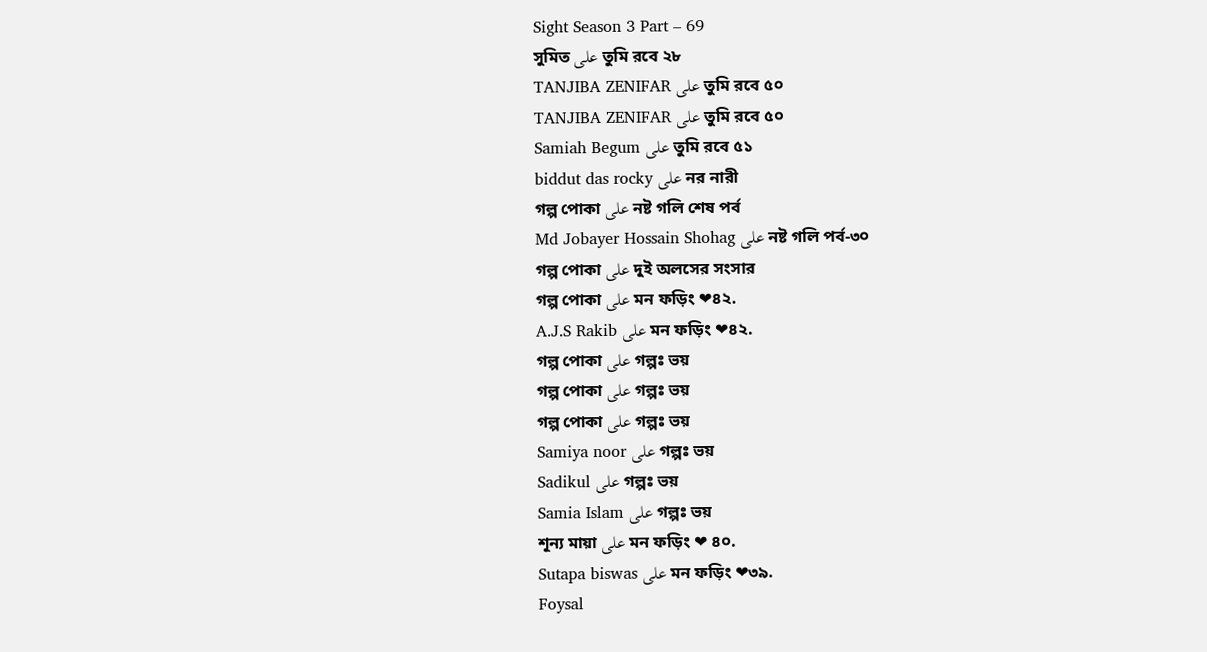Sight Season 3 Part – 69
সুমিত على তুমি রবে ২৮
TANJIBA ZENIFAR على তুমি রবে ৫০
TANJIBA ZENIFAR على তুমি রবে ৫০
Samiah Begum على তুমি রবে ৫১
biddut das rocky على নর নারী
গল্প পোকা على নষ্ট গলি শেষ পর্ব
Md Jobayer Hossain Shohag على নষ্ট গলি পর্ব-৩০
গল্প পোকা على দুই অলসের সংসার
গল্প পোকা على মন ফড়িং ❤৪২.
A.J.S Rakib على মন ফড়িং ❤৪২.
গল্প পোকা على গল্পঃ ভয়
গল্প পোকা على গল্পঃ ভয়
গল্প পোকা على গল্পঃ ভয়
Samiya noor على গল্পঃ ভয়
Sadikul على গল্পঃ ভয়
Samia Islam على গল্পঃ ভয়
শূন্য মায়া على মন ফড়িং ❤ ৪০.
Sutapa biswas على মন ফড়িং ❤৩৯.
Foysal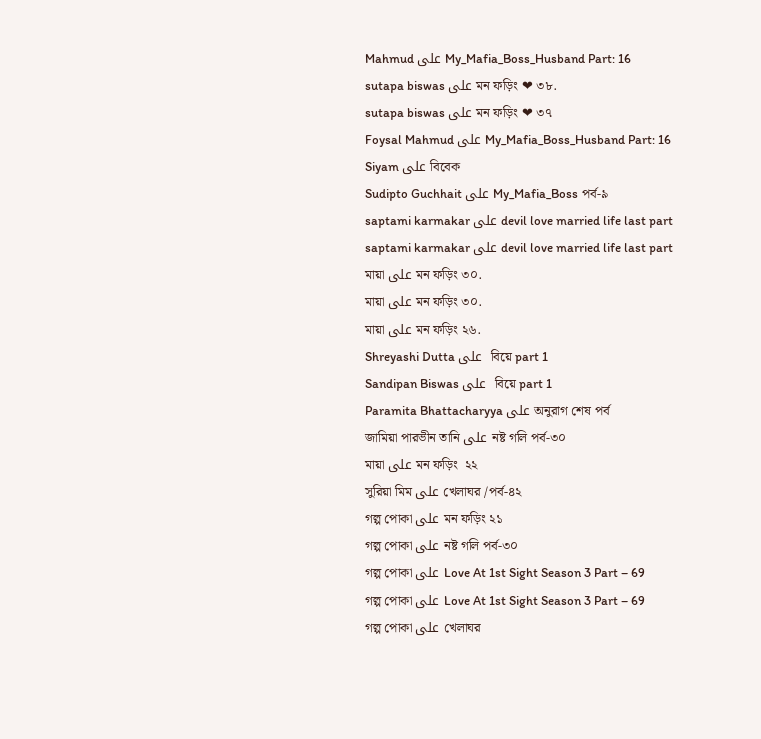Mahmud على My_Mafia_Boss_Husband Part: 16
sutapa biswas على মন ফড়িং ❤ ৩৮.
sutapa biswas على মন ফড়িং ❤ ৩৭
Foysal Mahmud على My_Mafia_Boss_Husband Part: 16
Siyam على বিবেক
Sudipto Guchhait على My_Mafia_Boss পর্ব-৯
saptami karmakar على devil love married life last part
saptami karmakar على devil love married life last part
মায়া على মন ফড়িং ৩০.
মায়া على মন ফড়িং ৩০.
মায়া على মন ফড়িং ২৬.
Shreyashi Dutta على  বিয়ে part 1
Sandipan Biswas على  বিয়ে part 1
Paramita Bhattacharyya على অনুরাগ শেষ পর্ব
জামিয়া পারভীন তানি على নষ্ট গলি পর্ব-৩০
মায়া على মন ফড়িং  ২২
সুরিয়া মিম على খেলাঘর /পর্ব-৪২
গল্প পোকা على মন ফড়িং ২১
গল্প পোকা على নষ্ট গলি পর্ব-৩০
গল্প পোকা على Love At 1st Sight Season 3 Part – 69
গল্প পোকা على Love At 1st Sight Season 3 Part – 69
গল্প পোকা على খেলাঘর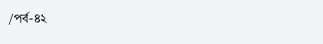/পর্ব-৪২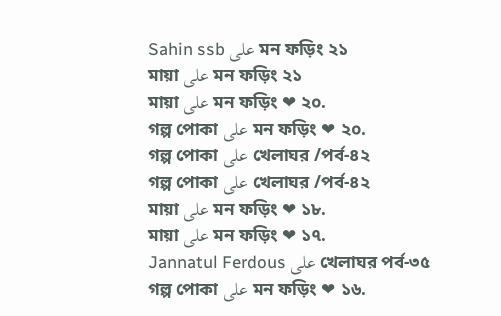Sahin ssb على মন ফড়িং ২১
মায়া على মন ফড়িং ২১
মায়া على মন ফড়িং ❤ ২০.
গল্প পোকা على মন ফড়িং ❤ ২০.
গল্প পোকা على খেলাঘর /পর্ব-৪২
গল্প পোকা على খেলাঘর /পর্ব-৪২
মায়া على মন ফড়িং ❤ ১৮.
মায়া على মন ফড়িং ❤ ১৭.
Jannatul Ferdous على খেলাঘর পর্ব-৩৫
গল্প পোকা على মন ফড়িং ❤ ১৬.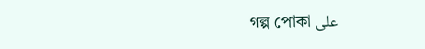গল্প পোকা على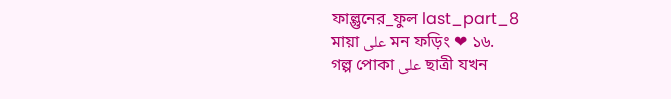ফাল্গুনের_ফুল last_part_8
মায়া على মন ফড়িং ❤ ১৬.
গল্প পোকা على ছাত্রী যখন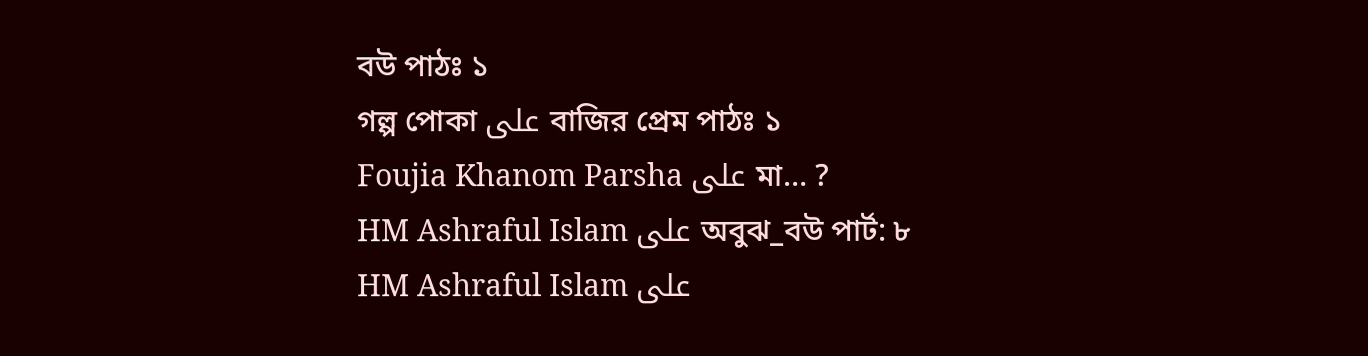বউ পাঠঃ ১
গল্প পোকা على বাজির প্রেম পাঠঃ ১
Foujia Khanom Parsha على মা… ?
HM Ashraful Islam على অবুঝ_বউ পার্ট: ৮
HM Ashraful Islam على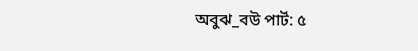অবুঝ_বউ পার্ট: ৫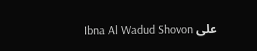Ibna Al Wadud Shovon على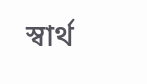স্বার্থ